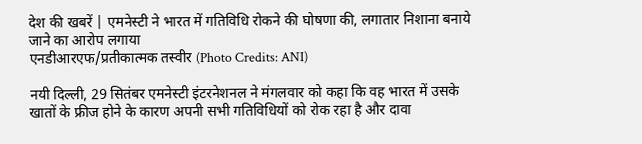देश की खबरें | एमनेस्टी ने भारत में गतिविधि रोकने की घोषणा की, लगातार निशाना बनाये जाने का आरोप लगाया
एनडीआरएफ/प्रतीकात्मक तस्वीर (Photo Credits: ANI)

नयी दिल्ली, 29 सितंबर एमनेस्टी इंटरनेशनल ने मंगलवार को कहा कि वह भारत में उसके खातों के फ्रीज होने के कारण अपनी सभी गतिविधियों को रोक रहा है और दावा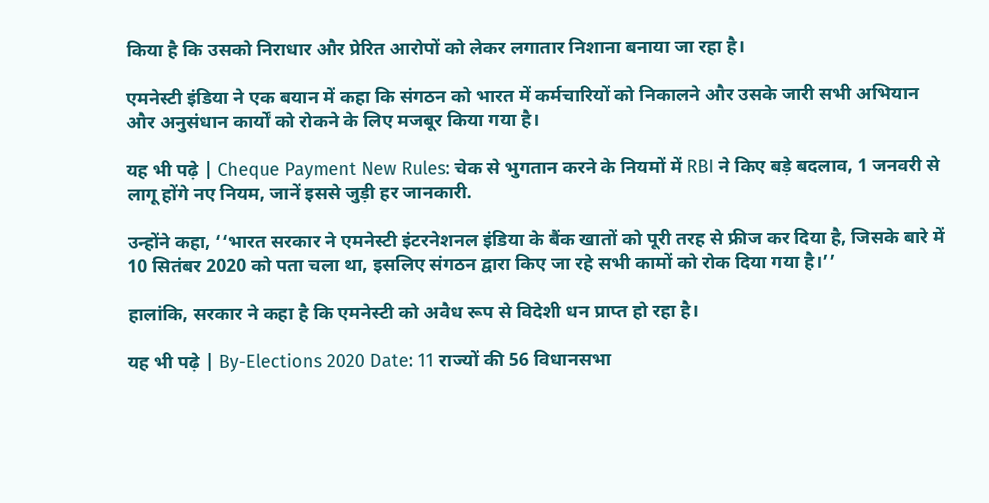किया है कि उसको निराधार और प्रेरित आरोपों को लेकर लगातार निशाना बनाया जा रहा है।

एमनेस्टी इंडिया ने एक बयान में कहा कि संगठन को भारत में कर्मचारियों को निकालने और उसके जारी सभी अभियान और अनुसंधान कार्यों को रोकने के लिए मजबूर किया गया है।

यह भी पढ़े | Cheque Payment New Rules: चेक से भुगतान करने के नियमों में RBI ने किए बड़े बदलाव, 1 जनवरी से लागू होंगे नए नियम, जानें इससे जुड़ी हर जानकारी.

उन्होंने कहा, ‘‘भारत सरकार ने एमनेस्टी इंटरनेशनल इंडिया के बैंक खातों को पूरी तरह से फ्रीज कर दिया है, जिसके बारे में 10 सितंबर 2020 को पता चला था, इसलिए संगठन द्वारा किए जा रहे सभी कामों को रोक दिया गया है।’’

हालांकि, सरकार ने कहा है कि एमनेस्टी को अवैध रूप से विदेशी धन प्राप्त हो रहा है।

यह भी पढ़े | By-Elections 2020 Date: 11 राज्यों की 56 विधानसभा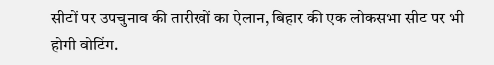सीटों पर उपचुनाव की तारीखों का ऐलान, बिहार की एक लोकसभा सीट पर भी होगी वोटिंग.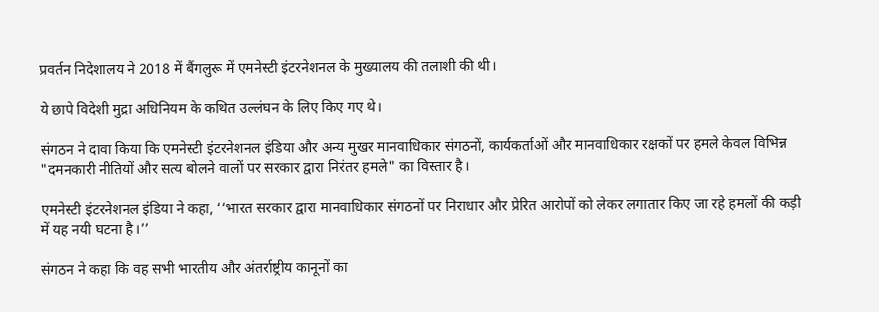प्रवर्तन निदेशालय ने 2018 में बैंगलुरू में एमनेस्टी इंटरनेशनल के मुख्यालय की तलाशी की थी।

ये छापे विदेशी मुद्रा अधिनियम के कथित उल्लंघन के लिए किए गए थे।

संगठन ने दावा किया कि एमनेस्टी इंटरनेशनल इंडिया और अन्य मुखर मानवाधिकार संगठनों, कार्यकर्ताओं और मानवाधिकार रक्षकों पर हमले केवल विभिन्न "दमनकारी नीतियों और सत्य बोलने वालों पर सरकार द्वारा निरंतर हमले" का विस्तार है।

एमनेस्टी इंटरनेशनल इंडिया ने कहा, ‘‘भारत सरकार द्वारा मानवाधिकार संगठनों पर निराधार और प्रेरित आरोपों को लेकर लगातार किए जा रहे हमलों की कड़ी में यह नयी घटना है।’’

संगठन ने कहा कि वह सभी भारतीय और अंतर्राष्ट्रीय कानूनों का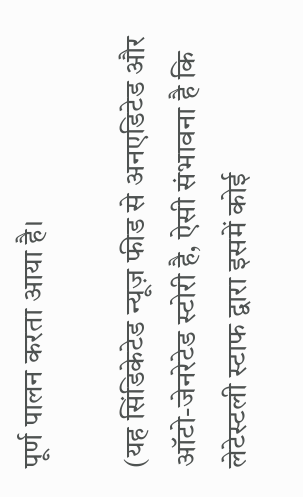पूर्ण पालन करता आया है।

(यह सिंडिकेटेड न्यूज़ फीड से अनएडिटेड और ऑटो-जेनरेटेड स्टोरी है, ऐसी संभावना है कि लेटेस्टली स्टाफ द्वारा इसमें कोई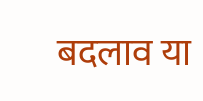बदलाव या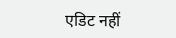एडिट नहीं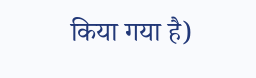किया गया है)